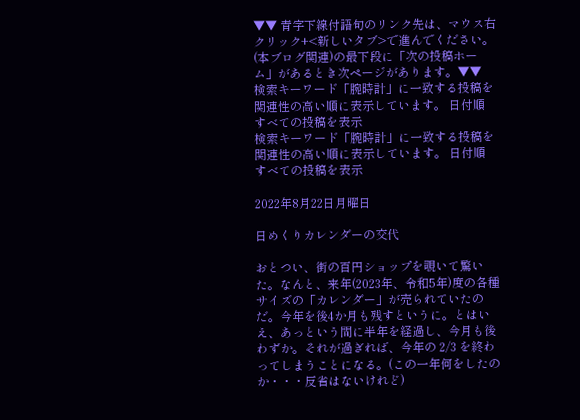▼▼ 青字下線付語句のリンク先は、マウス右クリック+<新しいタブ>で進んでください。(本ブログ関連)の最下段に「次の投稿ホーム」があるとき次ページがあります。▼▼
検索キーワード「腕時計」に一致する投稿を関連性の高い順に表示しています。 日付順 すべての投稿を表示
検索キーワード「腕時計」に一致する投稿を関連性の高い順に表示しています。 日付順 すべての投稿を表示

2022年8月22日月曜日

日めくりカレンダーの交代

おとつい、街の百円ショップを覗いて驚いた。なんと、来年(2023年、令和5年)度の各種サイズの「カレンダー」が売られていたのだ。今年を後4か月も残すというに。とはいえ、あっという間に半年を経過し、今月も後わずか。それが過ぎれば、今年の 2/3 を終わってしまうことになる。(この一年何をしたのか・・・反省はないけれど)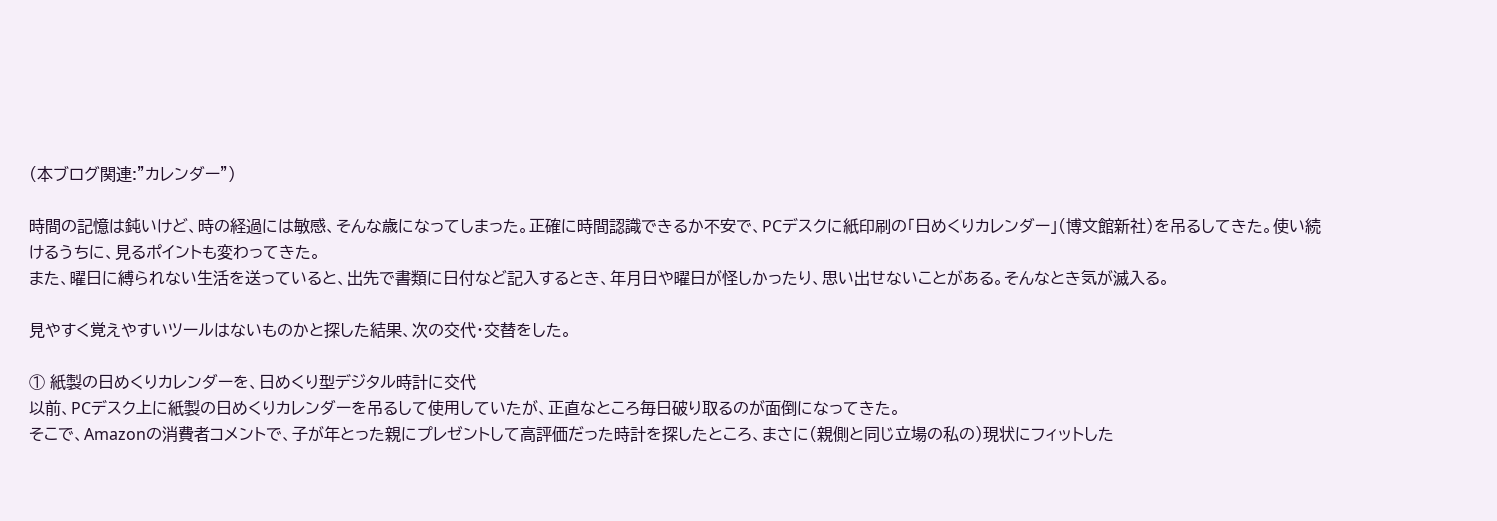(本ブログ関連:”カレンダー”)

時間の記憶は鈍いけど、時の経過には敏感、そんな歳になってしまった。正確に時間認識できるか不安で、PCデスクに紙印刷の「日めくりカレンダー」(博文館新社)を吊るしてきた。使い続けるうちに、見るポイントも変わってきた。
また、曜日に縛られない生活を送っていると、出先で書類に日付など記入するとき、年月日や曜日が怪しかったり、思い出せないことがある。そんなとき気が滅入る。

見やすく覚えやすいツールはないものかと探した結果、次の交代・交替をした。

① 紙製の日めくりカレンダーを、日めくり型デジタル時計に交代
以前、PCデスク上に紙製の日めくりカレンダーを吊るして使用していたが、正直なところ毎日破り取るのが面倒になってきた。
そこで、Amazonの消費者コメントで、子が年とった親にプレゼントして高評価だった時計を探したところ、まさに(親側と同じ立場の私の)現状にフィットした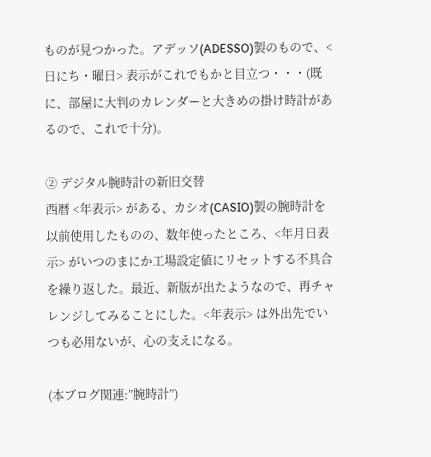ものが見つかった。アデッソ(ADESSO)製のもので、<日にち・曜日> 表示がこれでもかと目立つ・・・(既に、部屋に大判のカレンダーと大きめの掛け時計があるので、これで十分)。

② デジタル腕時計の新旧交替
西暦 <年表示> がある、カシオ(CASIO)製の腕時計を以前使用したものの、数年使ったところ、<年月日表示> がいつのまにか工場設定値にリセットする不具合を繰り返した。最近、新版が出たようなので、再チャレンジしてみることにした。<年表示> は外出先でいつも必用ないが、心の支えになる。

(本ブログ関連:”腕時計”)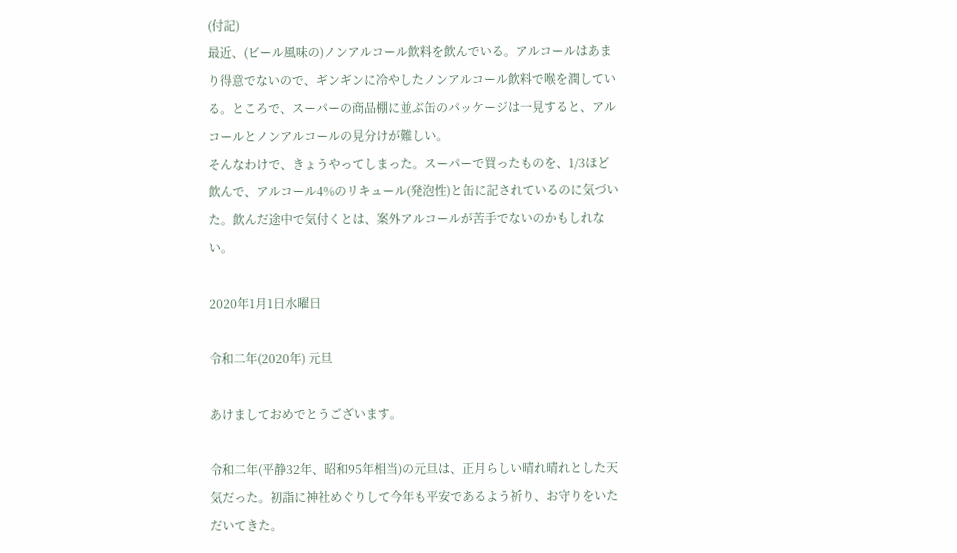(付記)
最近、(ビール風味の)ノンアルコール飲料を飲んでいる。アルコールはあまり得意でないので、ギンギンに冷やしたノンアルコール飲料で喉を潤している。ところで、スーパーの商品棚に並ぶ缶のパッケージは一見すると、アルコールとノンアルコールの見分けが難しい。
そんなわけで、きょうやってしまった。スーパーで買ったものを、1/3ほど飲んで、アルコール4%のリキュール(発泡性)と缶に記されているのに気づいた。飲んだ途中で気付くとは、案外アルコールが苦手でないのかもしれない。

2020年1月1日水曜日

令和二年(2020年) 元旦

あけましておめでとうございます。

令和二年(平静32年、昭和95年相当)の元旦は、正月らしい晴れ晴れとした天気だった。初詣に神社めぐりして今年も平安であるよう祈り、お守りをいただいてきた。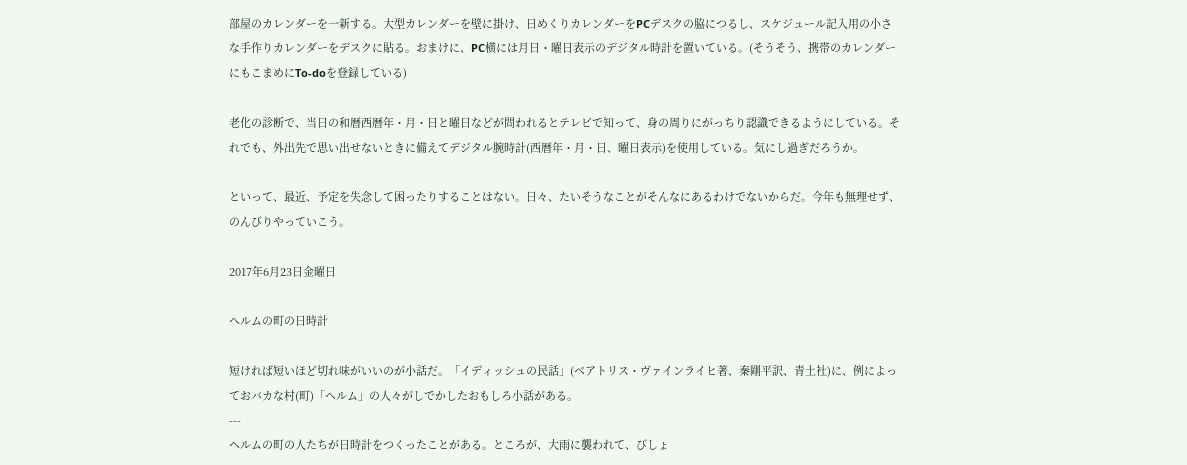部屋のカレンダーを一新する。大型カレンダーを壁に掛け、日めくりカレンダーをPCデスクの脇につるし、スケジュール記入用の小さな手作りカレンダーをデスクに貼る。おまけに、PC横には月日・曜日表示のデジタル時計を置いている。(そうそう、携帯のカレンダーにもこまめにTo-doを登録している)

老化の診断で、当日の和暦西暦年・月・日と曜日などが問われるとテレビで知って、身の周りにがっちり認識できるようにしている。それでも、外出先で思い出せないときに備えてデジタル腕時計(西暦年・月・日、曜日表示)を使用している。気にし過ぎだろうか。

といって、最近、予定を失念して困ったりすることはない。日々、たいそうなことがそんなにあるわけでないからだ。今年も無理せず、のんびりやっていこう。

2017年6月23日金曜日

ヘルムの町の日時計

短ければ短いほど切れ味がいいのが小話だ。「イディッシュの民話」(ベアトリス・ヴァインライヒ著、秦剛平訳、青土社)に、例によっておバカな村(町)「ヘルム」の人々がしでかしたおもしろ小話がある。
---
ヘルムの町の人たちが日時計をつくったことがある。ところが、大雨に襲われて、びしょ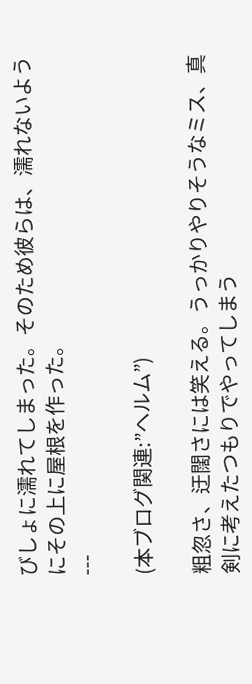びしょに濡れてしまった。そのため彼らは、濡れないようにその上に屋根を作った。
---

(本ブログ関連:”ヘルム”)

粗忽さ、迂闊さには笑える。うっかりやりそうなミス、真剣に考えたつもりでやってしまう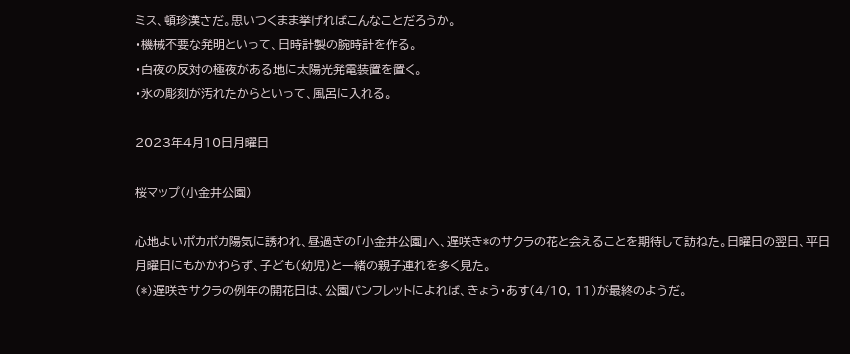ミス、頓珍漢さだ。思いつくまま挙げればこんなことだろうか。
・機械不要な発明といって、日時計製の腕時計を作る。
・白夜の反対の極夜がある地に太陽光発電装置を置く。
・氷の彫刻が汚れたからといって、風呂に入れる。

2023年4月10日月曜日

桜マップ(小金井公園)

心地よいポカポカ陽気に誘われ、昼過ぎの「小金井公園」へ、遅咲き*のサクラの花と会えることを期待して訪ねた。日曜日の翌日、平日月曜日にもかかわらず、子ども(幼児)と一緒の親子連れを多く見た。
(*)遅咲きサクラの例年の開花日は、公園パンフレットによれば、きょう・あす(4/10, 11)が最終のようだ。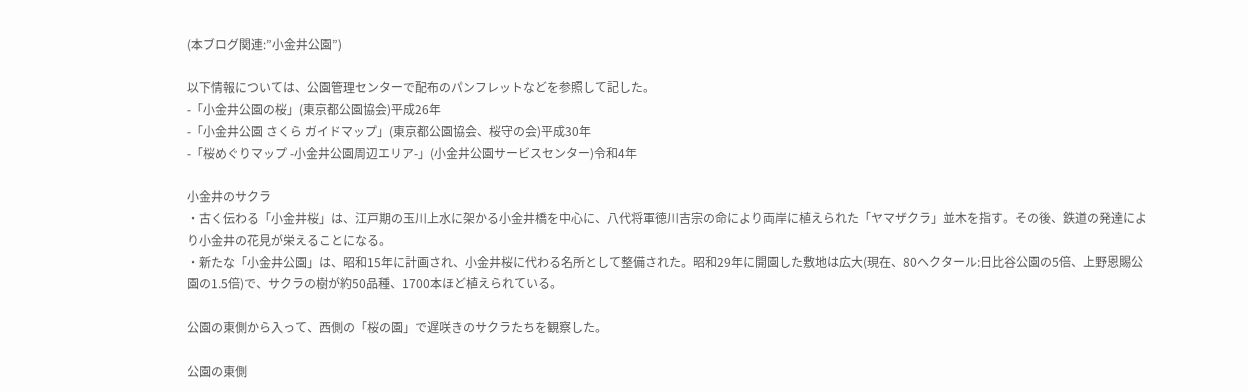(本ブログ関連:”小金井公園”)

以下情報については、公園管理センターで配布のパンフレットなどを参照して記した。
-「小金井公園の桜」(東京都公園協会)平成26年
-「小金井公園 さくら ガイドマップ」(東京都公園協会、桜守の会)平成30年
-「桜めぐりマップ -小金井公園周辺エリア-」(小金井公園サービスセンター)令和4年

小金井のサクラ
・古く伝わる「小金井桜」は、江戸期の玉川上水に架かる小金井橋を中心に、八代将軍徳川吉宗の命により両岸に植えられた「ヤマザクラ」並木を指す。その後、鉄道の発達により小金井の花見が栄えることになる。
・新たな「小金井公園」は、昭和15年に計画され、小金井桜に代わる名所として整備された。昭和29年に開園した敷地は広大(現在、80ヘクタール:日比谷公園の5倍、上野恩賜公園の1.5倍)で、サクラの樹が約50品種、1700本ほど植えられている。

公園の東側から入って、西側の「桜の園」で遅咲きのサクラたちを観察した。

公園の東側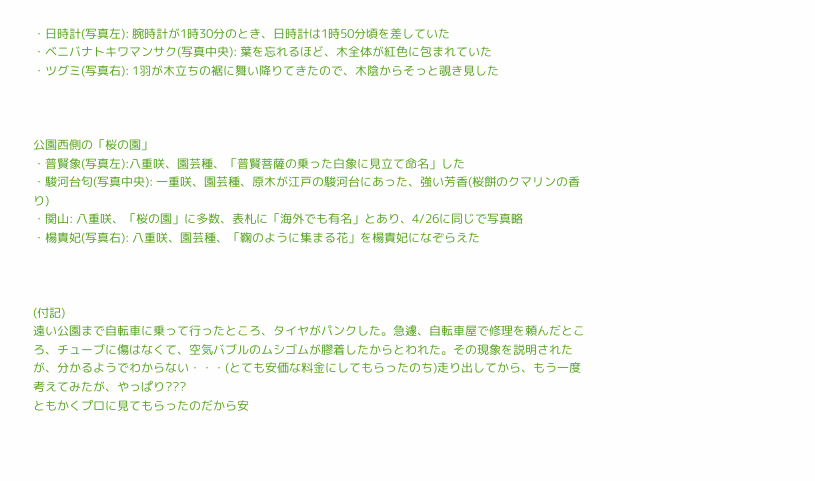・日時計(写真左): 腕時計が1時30分のとき、日時計は1時50分頃を差していた
・ベニバナトキワマンサク(写真中央): 葉を忘れるほど、木全体が紅色に包まれていた
・ツグミ(写真右): 1羽が木立ちの裾に舞い降りてきたので、木陰からそっと覗き見した



公園西側の「桜の園」
・普賢象(写真左):八重咲、園芸種、「普賢菩薩の乗った白象に見立て命名」した
・駿河台匂(写真中央): 一重咲、園芸種、原木が江戸の駿河台にあった、強い芳香(桜餅のクマリンの香り)
・関山: 八重咲、「桜の園」に多数、表札に「海外でも有名」とあり、4/26に同じで写真略
・楊貴妃(写真右): 八重咲、園芸種、「鞠のように集まる花」を楊貴妃になぞらえた



(付記)
遠い公園まで自転車に乗って行ったところ、タイヤがパンクした。急遽、自転車屋で修理を頼んだところ、チューブに傷はなくて、空気バブルのムシゴムが膠着したからとわれた。その現象を説明されたが、分かるようでわからない・・・(とても安価な料金にしてもらったのち)走り出してから、もう一度考えてみたが、やっぱり???
ともかくプロに見てもらったのだから安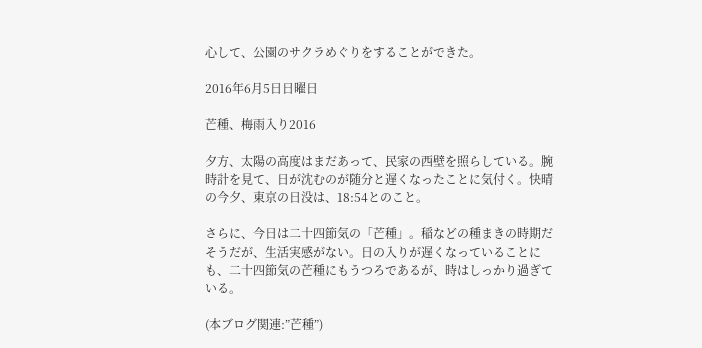心して、公園のサクラめぐりをすることができた。

2016年6月5日日曜日

芒種、梅雨入り2016

夕方、太陽の高度はまだあって、民家の西壁を照らしている。腕時計を見て、日が沈むのが随分と遅くなったことに気付く。快晴の今夕、東京の日没は、18:54とのこと。

さらに、今日は二十四節気の「芒種」。稲などの種まきの時期だそうだが、生活実感がない。日の入りが遅くなっていることにも、二十四節気の芒種にもうつろであるが、時はしっかり過ぎている。

(本ブログ関連:”芒種”)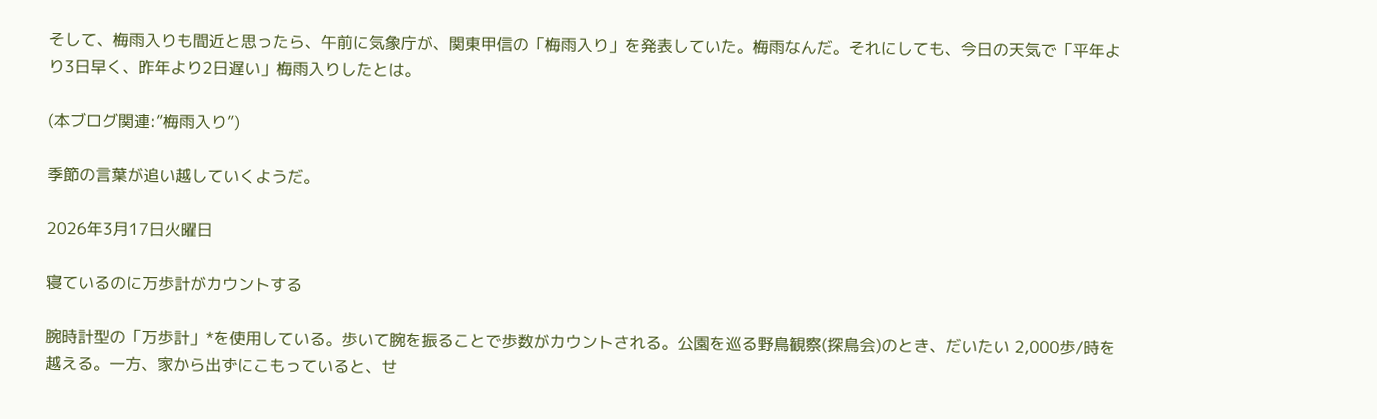そして、梅雨入りも間近と思ったら、午前に気象庁が、関東甲信の「梅雨入り」を発表していた。梅雨なんだ。それにしても、今日の天気で「平年より3日早く、昨年より2日遅い」梅雨入りしたとは。

(本ブログ関連:”梅雨入り”)

季節の言葉が追い越していくようだ。

2026年3月17日火曜日

寝ているのに万歩計がカウントする

腕時計型の「万歩計」*を使用している。歩いて腕を振ることで歩数がカウントされる。公園を巡る野鳥観察(探鳥会)のとき、だいたい 2,000歩/時を越える。一方、家から出ずにこもっていると、せ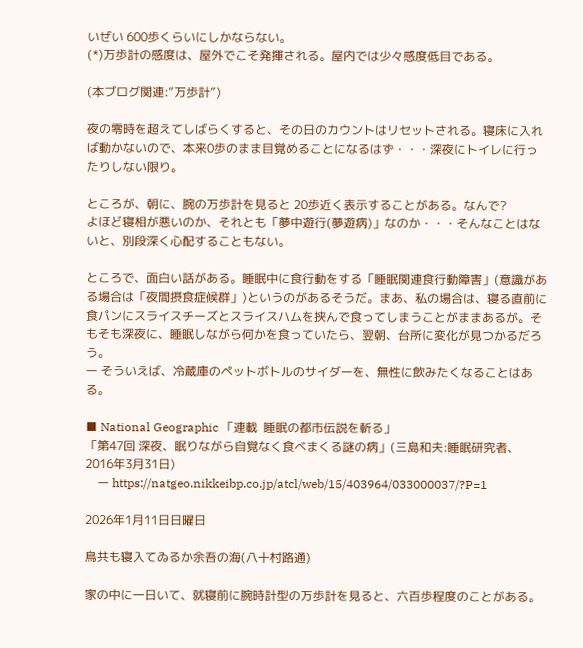いぜい 600歩くらいにしかならない。
(*)万歩計の感度は、屋外でこそ発揮される。屋内では少々感度低目である。

(本ブログ関連:”万歩計”)

夜の零時を超えてしばらくすると、その日のカウントはリセットされる。寝床に入れば動かないので、本来0歩のまま目覚めることになるはず・・・深夜にトイレに行ったりしない限り。

ところが、朝に、腕の万歩計を見ると 20歩近く表示することがある。なんで?
よほど寝相が悪いのか、それとも「夢中遊行(夢遊病)」なのか・・・そんなことはないと、別段深く心配することもない。

ところで、面白い話がある。睡眠中に食行動をする「睡眠関連食行動障害」(意識がある場合は「夜間摂食症候群」)というのがあるそうだ。まあ、私の場合は、寝る直前に食パンにスライスチーズとスライスハムを挟んで食ってしまうことがままあるが。そもそも深夜に、睡眠しながら何かを食っていたら、翌朝、台所に変化が見つかるだろう。
ー そういえば、冷蔵庫のペットボトルのサイダーを、無性に飲みたくなることはある。

■ National Geographic 「連載  睡眠の都市伝説を斬る」
「第47回 深夜、眠りながら自覚なく食べまくる謎の病」(三島和夫:睡眠研究者、2016年3月31日)
    ー https://natgeo.nikkeibp.co.jp/atcl/web/15/403964/033000037/?P=1

2026年1月11日日曜日

鳥共も寝入てゐるか余吾の海(八十村路通)

家の中に一日いて、就寝前に腕時計型の万歩計を見ると、六百歩程度のことがある。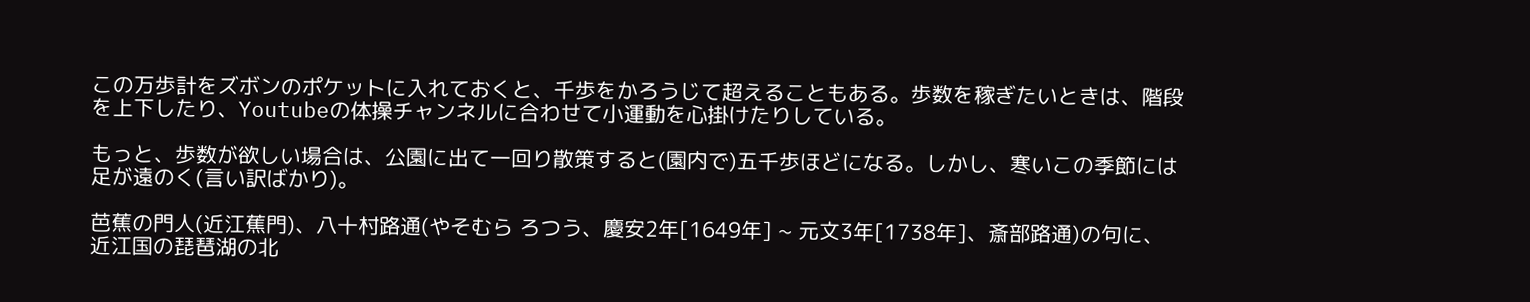この万歩計をズボンのポケットに入れておくと、千歩をかろうじて超えることもある。歩数を稼ぎたいときは、階段を上下したり、Youtubeの体操チャンネルに合わせて小運動を心掛けたりしている。

もっと、歩数が欲しい場合は、公園に出て一回り散策すると(園内で)五千歩ほどになる。しかし、寒いこの季節には足が遠のく(言い訳ばかり)。

芭蕉の門人(近江蕉門)、八十村路通(やそむら ろつう、慶安2年[1649年] ~ 元文3年[1738年]、斎部路通)の句に、近江国の琵琶湖の北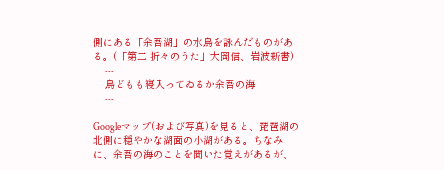側にある「余吾湖」の水鳥を詠んだものがある。(「第二 折々のうた」大岡信、岩波新書)
    ---
    鳥どもも寝入ってゐるか余吾の海
    ---

Googleマップ(および写真)を見ると、琵琶湖の北側に穏やかな湖面の小湖がある。ちなみに、余吾の海のことを聞いた覚えがあるが、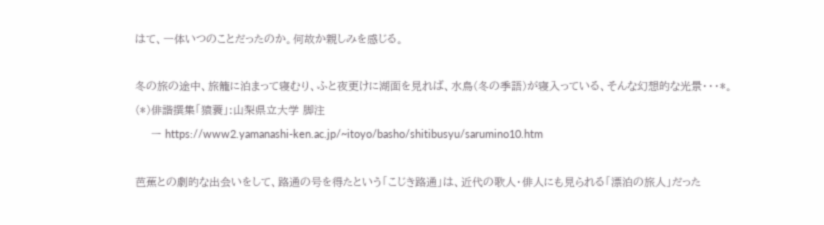はて、一体いつのことだったのか。何故か親しみを感じる。

冬の旅の途中、旅籠に泊まって寝むり、ふと夜更けに湖面を見れば、水鳥(冬の季語)が寝入っている、そんな幻想的な光景・・・*。
(*)俳諧撰集「猿蓑」:山梨県立大学 脚注
    ー https://www2.yamanashi-ken.ac.jp/~itoyo/basho/shitibusyu/sarumino10.htm

芭蕉との劇的な出会いをして、路通の号を得たという「こじき路通」は、近代の歌人・俳人にも見られる「漂泊の旅人」だった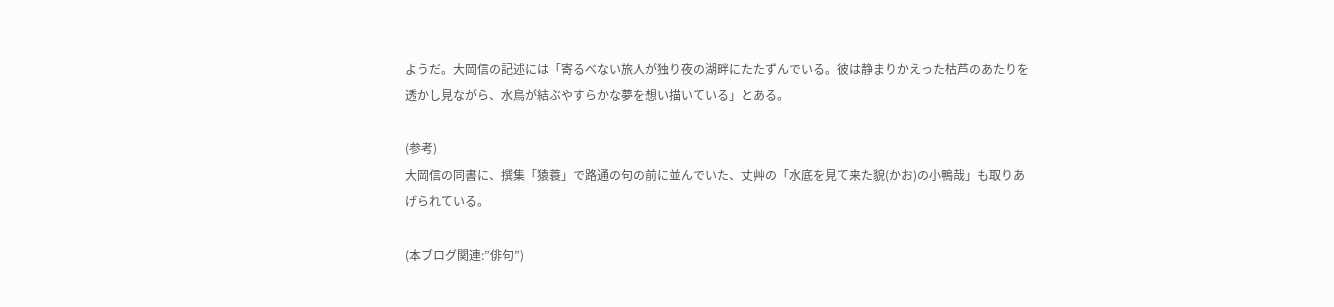ようだ。大岡信の記述には「寄るべない旅人が独り夜の湖畔にたたずんでいる。彼は静まりかえった枯芦のあたりを透かし見ながら、水鳥が結ぶやすらかな夢を想い描いている」とある。

(参考)
大岡信の同書に、撰集「猿蓑」で路通の句の前に並んでいた、丈艸の「水底を見て来た貌(かお)の小鴨哉」も取りあげられている。

(本ブログ関連:”俳句”)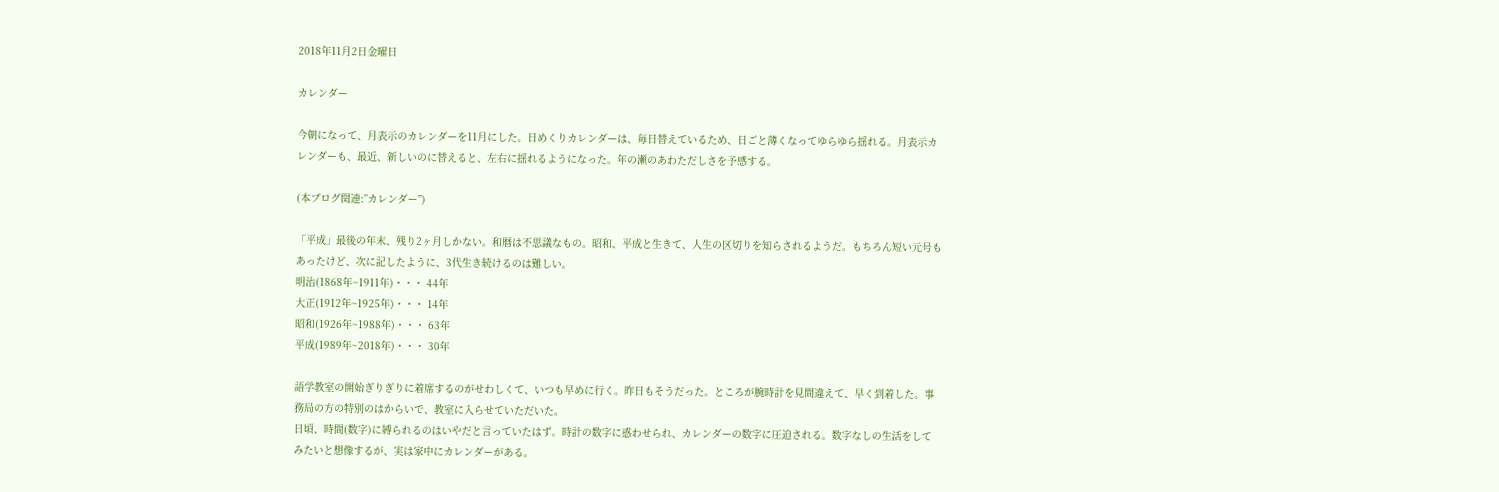2018年11月2日金曜日

カレンダー

今朝になって、月表示のカレンダーを11月にした。日めくりカレンダーは、毎日替えているため、日ごと薄くなってゆらゆら揺れる。月表示カレンダーも、最近、新しいのに替えると、左右に揺れるようになった。年の瀬のあわただしさを予感する。

(本ブログ関連:”カレンダー”)

「平成」最後の年末、残り2ヶ月しかない。和暦は不思議なもの。昭和、平成と生きて、人生の区切りを知らされるようだ。もちろん短い元号もあったけど、次に記したように、3代生き続けるのは難しい。
明治(1868年~1911年)・・・ 44年
大正(1912年~1925年)・・・ 14年
昭和(1926年~1988年)・・・ 63年
平成(1989年~2018年)・・・ 30年

語学教室の開始ぎりぎりに着席するのがせわしくて、いつも早めに行く。昨日もそうだった。ところが腕時計を見間違えて、早く到着した。事務局の方の特別のはからいで、教室に入らせていただいた。
日頃、時間(数字)に縛られるのはいやだと言っていたはず。時計の数字に惑わせられ、カレンダーの数字に圧迫される。数字なしの生活をしてみたいと想像するが、実は家中にカレンダーがある。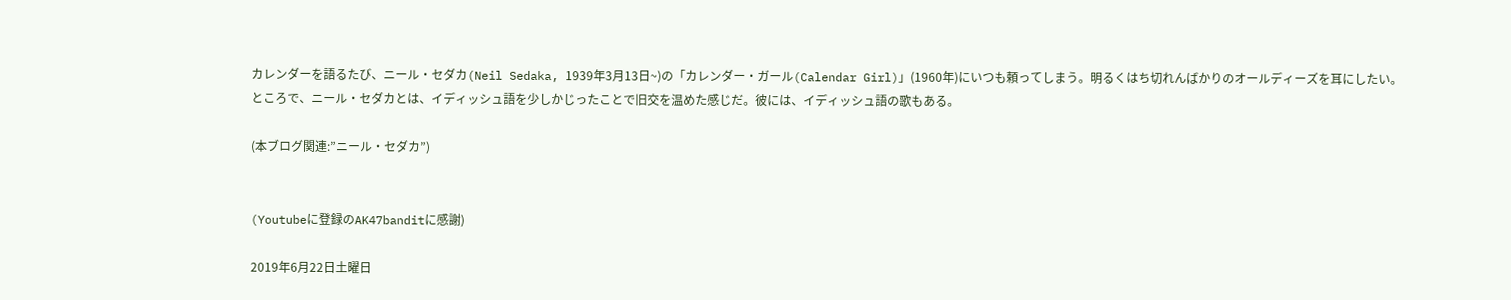カレンダーを語るたび、ニール・セダカ(Neil Sedaka, 1939年3月13日~)の「カレンダー・ガール(Calendar Girl)」(1960年)にいつも頼ってしまう。明るくはち切れんばかりのオールディーズを耳にしたい。
ところで、ニール・セダカとは、イディッシュ語を少しかじったことで旧交を温めた感じだ。彼には、イディッシュ語の歌もある。

(本ブログ関連:”ニール・セダカ”)


(Youtubeに登録のAK47banditに感謝)

2019年6月22日土曜日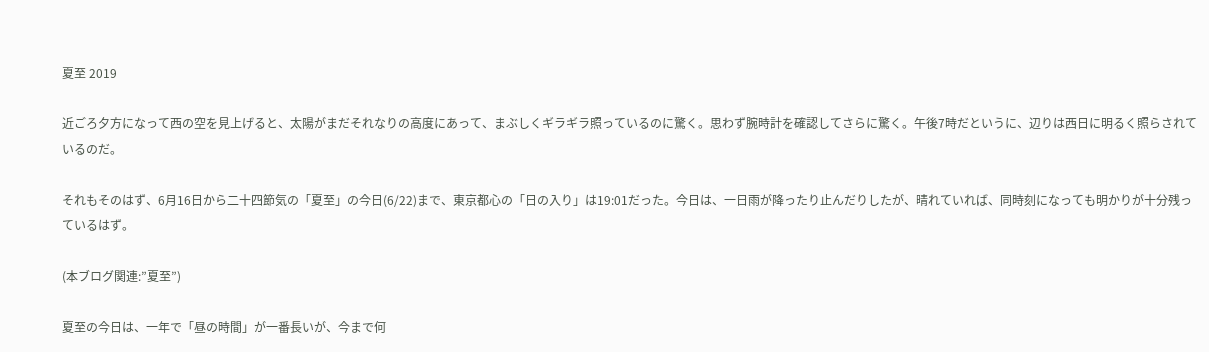夏至 2019

近ごろ夕方になって西の空を見上げると、太陽がまだそれなりの高度にあって、まぶしくギラギラ照っているのに驚く。思わず腕時計を確認してさらに驚く。午後7時だというに、辺りは西日に明るく照らされているのだ。

それもそのはず、6月16日から二十四節気の「夏至」の今日(6/22)まで、東京都心の「日の入り」は19:01だった。今日は、一日雨が降ったり止んだりしたが、晴れていれば、同時刻になっても明かりが十分残っているはず。

(本ブログ関連:”夏至”)

夏至の今日は、一年で「昼の時間」が一番長いが、今まで何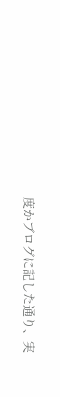度かブログに記した通り、実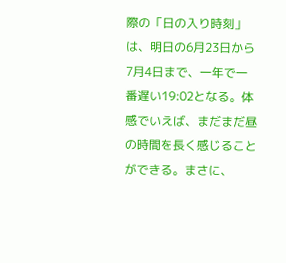際の「日の入り時刻」は、明日の6月23日から7月4日まで、一年で一番遅い19:02となる。体感でいえば、まだまだ昼の時間を長く感じることができる。まさに、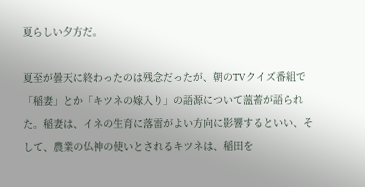夏らしい夕方だ。

夏至が曇天に終わったのは残念だったが、朝のTVクイズ番組で「稲妻」とか「キツネの嫁入り」の語源について薀蓄が語られた。稲妻は、イネの生育に落雷がよい方向に影響するといい、そして、農業の仏神の使いとされるキツネは、稲田を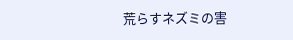荒らすネズミの害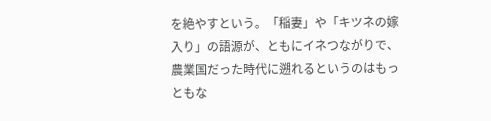を絶やすという。「稲妻」や「キツネの嫁入り」の語源が、ともにイネつながりで、農業国だった時代に遡れるというのはもっともな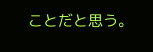ことだと思う。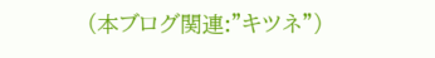(本ブログ関連:”キツネ”)